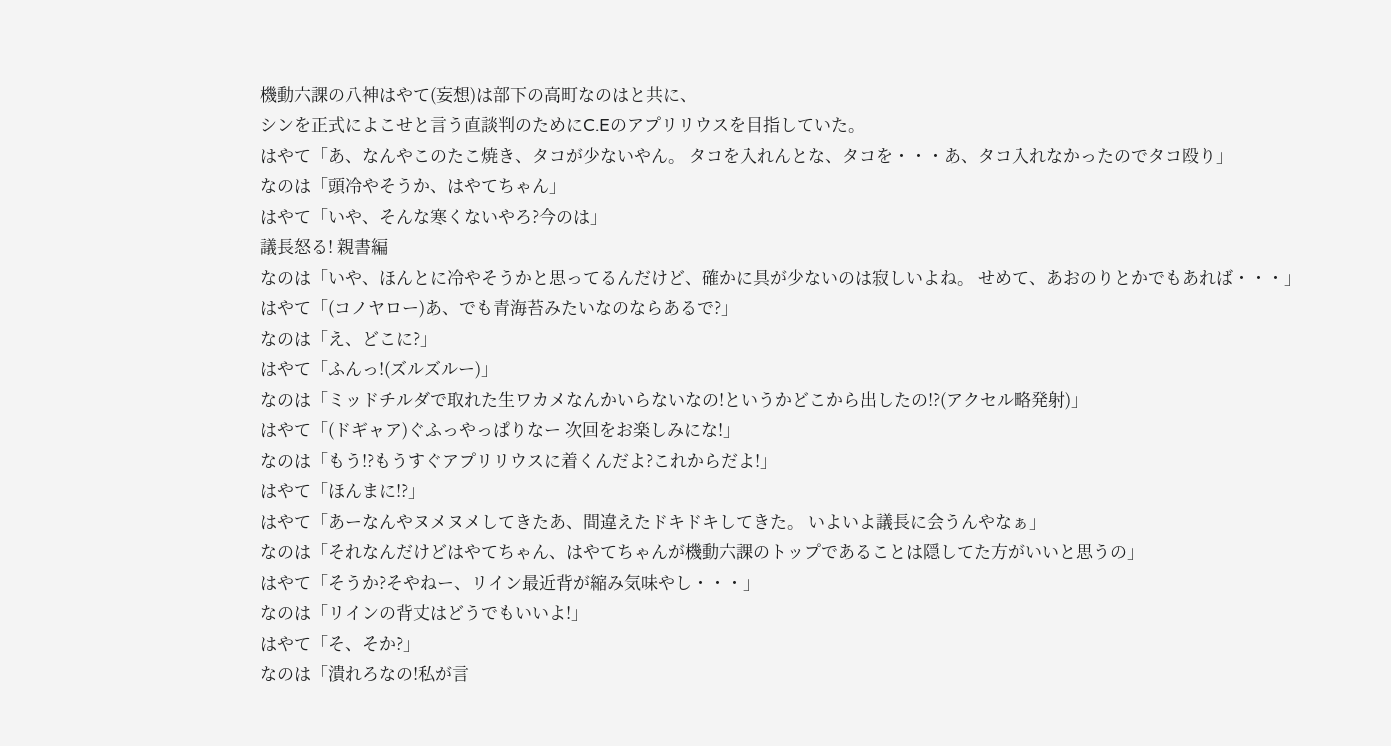機動六課の八神はやて(妄想)は部下の高町なのはと共に、
シンを正式によこせと言う直談判のためにC.Eのアプリリウスを目指していた。
はやて「あ、なんやこのたこ焼き、タコが少ないやん。 タコを入れんとな、タコを・・・あ、タコ入れなかったのでタコ殴り」
なのは「頭冷やそうか、はやてちゃん」
はやて「いや、そんな寒くないやろ?今のは」
議長怒る! 親書編
なのは「いや、ほんとに冷やそうかと思ってるんだけど、確かに具が少ないのは寂しいよね。 せめて、あおのりとかでもあれば・・・」
はやて「(コノヤロー)あ、でも青海苔みたいなのならあるで?」
なのは「え、どこに?」
はやて「ふんっ!(ズルズルー)」
なのは「ミッドチルダで取れた生ワカメなんかいらないなの!というかどこから出したの!?(アクセル略発射)」
はやて「(ドギャア)ぐふっやっぱりなー 次回をお楽しみにな!」
なのは「もう!?もうすぐアプリリウスに着くんだよ?これからだよ!」
はやて「ほんまに!?」
はやて「あーなんやヌメヌメしてきたあ、間違えたドキドキしてきた。 いよいよ議長に会うんやなぁ」
なのは「それなんだけどはやてちゃん、はやてちゃんが機動六課のトップであることは隠してた方がいいと思うの」
はやて「そうか?そやねー、リイン最近背が縮み気味やし・・・」
なのは「リインの背丈はどうでもいいよ!」
はやて「そ、そか?」
なのは「潰れろなの!私が言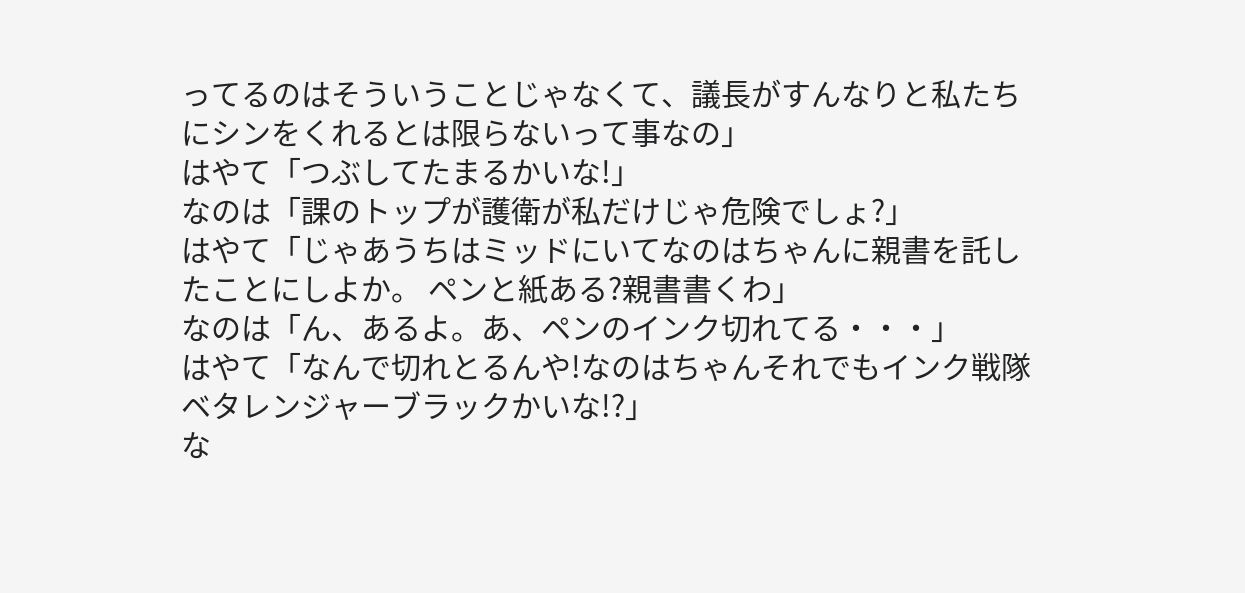ってるのはそういうことじゃなくて、議長がすんなりと私たちにシンをくれるとは限らないって事なの」
はやて「つぶしてたまるかいな!」
なのは「課のトップが護衛が私だけじゃ危険でしょ?」
はやて「じゃあうちはミッドにいてなのはちゃんに親書を託したことにしよか。 ペンと紙ある?親書書くわ」
なのは「ん、あるよ。あ、ペンのインク切れてる・・・」
はやて「なんで切れとるんや!なのはちゃんそれでもインク戦隊ベタレンジャーブラックかいな!?」
な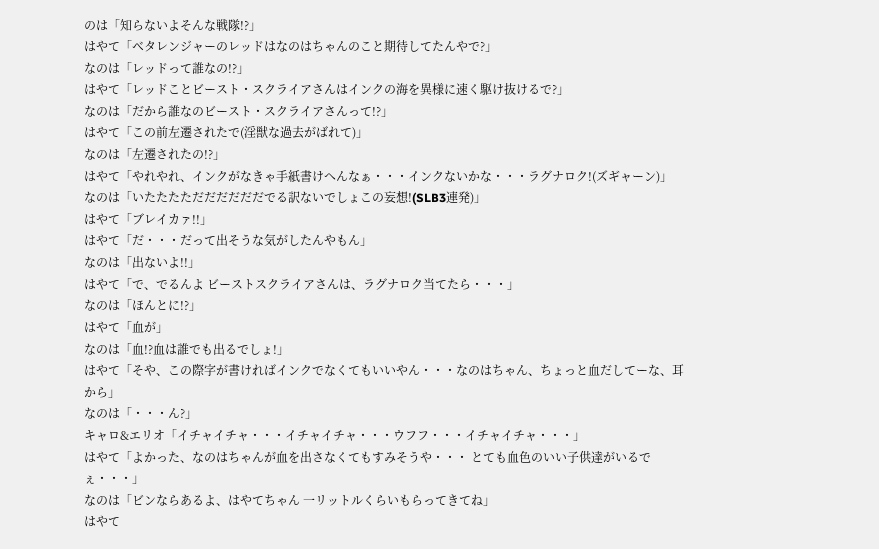のは「知らないよそんな戦隊!?」
はやて「ベタレンジャーのレッドはなのはちゃんのこと期待してたんやで?」
なのは「レッドって誰なの!?」
はやて「レッドことビースト・スクライアさんはインクの海を異様に速く駆け抜けるで?」
なのは「だから誰なのビースト・スクライアさんって!?」
はやて「この前左遷されたで(淫獣な過去がばれて)」
なのは「左遷されたの!?」
はやて「やれやれ、インクがなきゃ手紙書けへんなぁ・・・インクないかな・・・ラグナロク!(ズギャーン)」
なのは「いたたたただだだだだだでる訳ないでしょこの妄想!(SLB3連発)」
はやて「ブレイカァ!!」
はやて「だ・・・だって出そうな気がしたんやもん」
なのは「出ないよ!!」
はやて「で、でるんよ ビーストスクライアさんは、ラグナロク当てたら・・・」
なのは「ほんとに!?」
はやて「血が」
なのは「血!?血は誰でも出るでしょ!」
はやて「そや、この際字が書ければインクでなくてもいいやん・・・なのはちゃん、ちょっと血だしてーな、耳から」
なのは「・・・ん?」
キャロ&エリオ「イチャイチャ・・・イチャイチャ・・・ウフフ・・・イチャイチャ・・・」
はやて「よかった、なのはちゃんが血を出さなくてもすみそうや・・・ とても血色のいい子供達がいるでぇ・・・」
なのは「ビンならあるよ、はやてちゃん 一リットルくらいもらってきてね」
はやて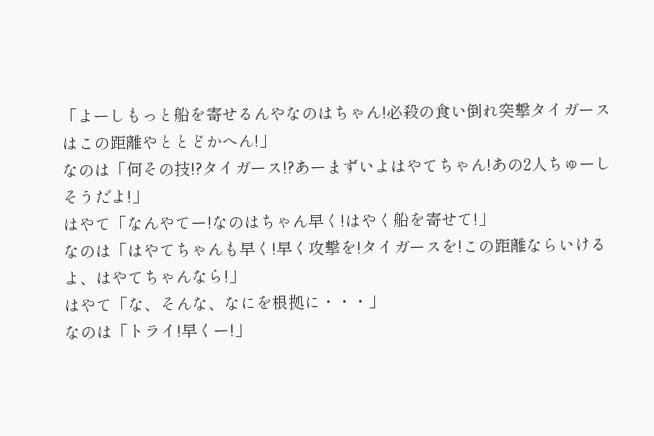「よーしもっと船を寄せるんやなのはちゃん!必殺の食い倒れ突撃タイガースはこの距離やととどかへん!」
なのは「何その技!?タイガース!?あーまずいよはやてちゃん!あの2人ちゅーしそうだよ!」
はやて「なんやてー!なのはちゃん早く!はやく船を寄せて!」
なのは「はやてちゃんも早く!早く攻撃を!タイガースを!この距離ならいけるよ、はやてちゃんなら!」
はやて「な、そんな、なにを根拠に・・・」
なのは「トライ!早くー!」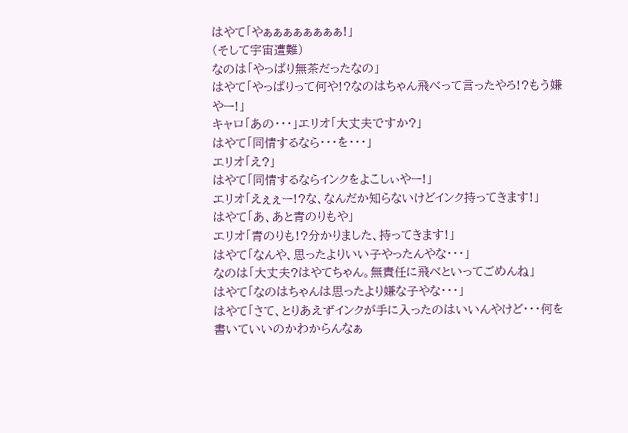はやて「やぁぁぁぁぁぁぁぁ!」
(そして宇宙遭難)
なのは「やっぱり無茶だったなの」
はやて「やっぱりって何や!?なのはちゃん飛べって言ったやろ!?もう嫌やー!」
キャロ「あの・・・」エリオ「大丈夫ですか?」
はやて「同情するなら・・・を・・・」
エリオ「え?」
はやて「同情するならインクをよこしぃやー!」
エリオ「えぇぇー!?な、なんだか知らないけどインク持ってきます!」
はやて「あ、あと青のりもや」
エリオ「青のりも!?分かりました、持ってきます!」
はやて「なんや、思ったよりいい子やったんやな・・・」
なのは「大丈夫?はやてちゃん。無責任に飛べといってごめんね」
はやて「なのはちゃんは思ったより嫌な子やな・・・」
はやて「さて、とりあえずインクが手に入ったのはいいんやけど・・・何を書いていいのかわからんなぁ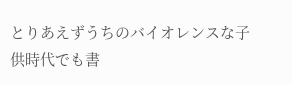とりあえずうちのバイオレンスな子供時代でも書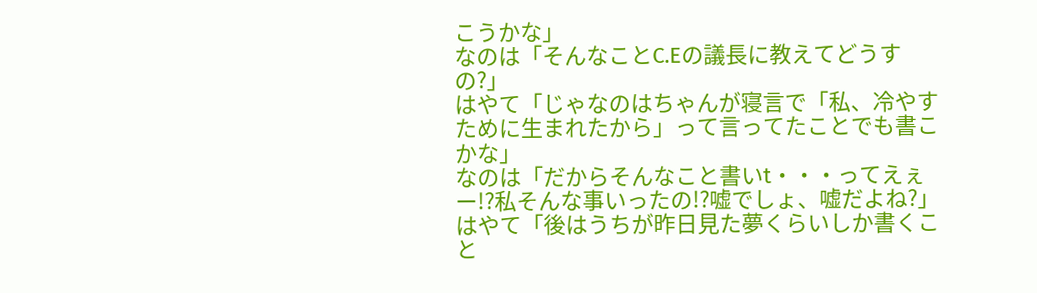こうかな」
なのは「そんなことC.Eの議長に教えてどうすの?」
はやて「じゃなのはちゃんが寝言で「私、冷やすために生まれたから」って言ってたことでも書こかな」
なのは「だからそんなこと書いt・・・ってえぇー!?私そんな事いったの!?嘘でしょ、嘘だよね?」
はやて「後はうちが昨日見た夢くらいしか書くこと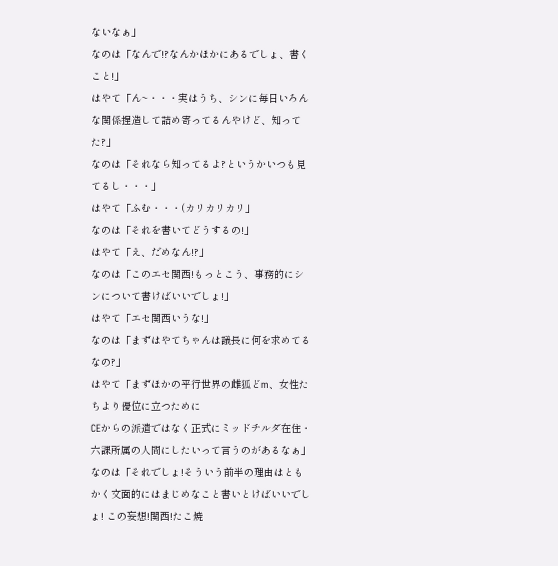ないなぁ」
なのは「なんで!?なんかほかにあるでしょ、書くこと!」
はやて「ん~・・・実はうち、シンに毎日いろんな関係捏造して詰め寄ってるんやけど、知ってた?」
なのは「それなら知ってるよ?というかいつも見てるし・・・」
はやて「ふむ・・・(カリカリカリ」
なのは「それを書いてどうするの!」
はやて「え、だめなん!?」
なのは「このエセ関西!もっとこう、事務的にシンについて書けばいいでしょ!」
はやて「エセ関西いうな!」
なのは「まずはやてちゃんは議長に何を求めてるなの?」
はやて「まずほかの平行世界の雌狐どm、女性たちより優位に立つために
CEからの派遣ではなく正式にミッドチルダ在住・六課所属の人間にしたいって言うのがあるなぁ」
なのは「それでしょ!そういう前半の理由はともかく文面的にはまじめなこと書いとけばいいでしょ! この妄想!関西!たこ焼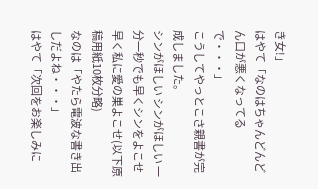き女!」
はやて「なのはちゃんどんどん口が悪くなってるで・・・」
こうしてやっとこさ親書が完成しました。
シンがほしい シンがほしい 一分一秒でも早くシンをよこせ
早く私に愛の巣よこせ(以下原稿用紙10枚分略)
なのは「やたら電波な書き出しだよね・・・」
はやて「次回をお楽しみに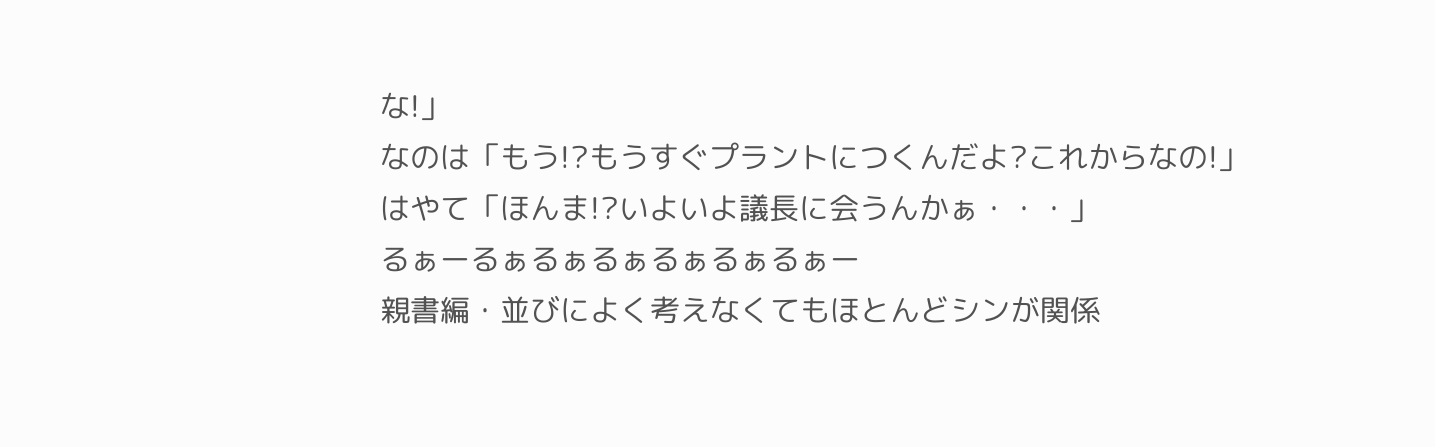な!」
なのは「もう!?もうすぐプラントにつくんだよ?これからなの!」
はやて「ほんま!?いよいよ議長に会うんかぁ・・・」
るぁーるぁるぁるぁるぁるぁるぁー
親書編・並びによく考えなくてもほとんどシンが関係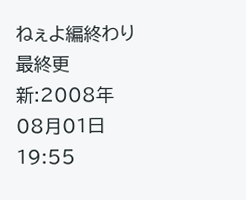ねぇよ編終わり
最終更新:2008年08月01日 19:55